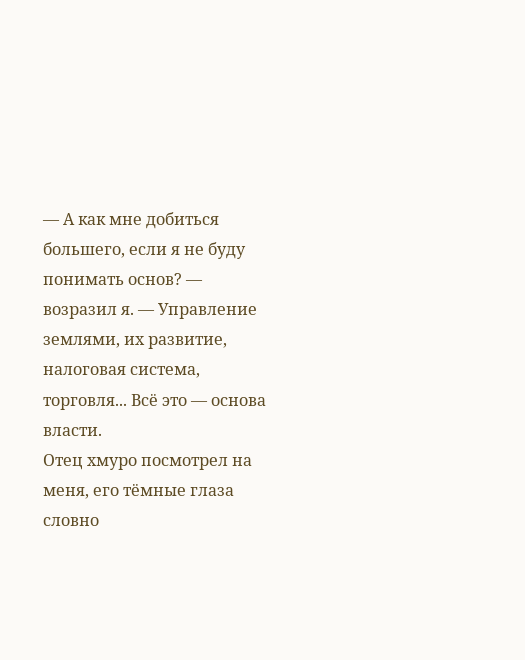— А как мне добиться большего, если я не буду понимать основ? — возразил я. — Управление землями, их развитие, налоговая система, торговля... Всё это — основа власти.
Отец хмуро посмотрел на меня, его тёмные глаза словно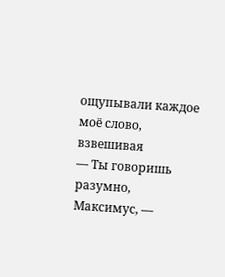ощупывали каждое моё слово, взвешивая
— Ты говоришь разумно, Максимус, —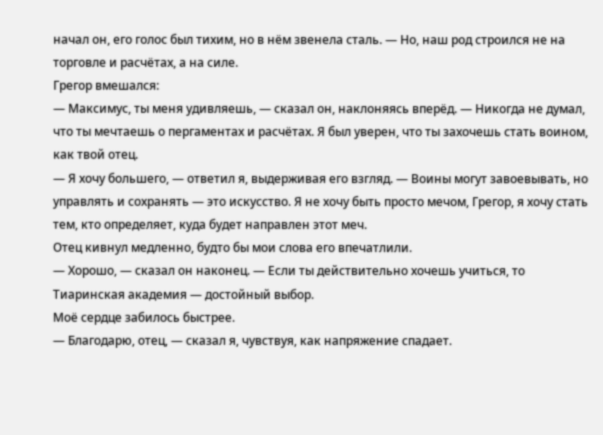начал он, его голос был тихим, но в нём звенела сталь. — Но, наш род строился не на торговле и расчётах, а на силе.
Грегор вмешался:
— Максимус, ты меня удивляешь, — сказал он, наклоняясь вперёд. — Никогда не думал, что ты мечтаешь о пергаментах и расчётах. Я был уверен, что ты захочешь стать воином, как твой отец.
— Я хочу большего, — ответил я, выдерживая его взгляд. — Воины могут завоевывать, но управлять и сохранять — это искусство. Я не хочу быть просто мечом, Грегор, я хочу стать тем, кто определяет, куда будет направлен этот меч.
Отец кивнул медленно, будто бы мои слова его впечатлили.
— Хорошо, — сказал он наконец. — Если ты действительно хочешь учиться, то Тиаринская академия — достойный выбор.
Моё сердце забилось быстрее.
— Благодарю, отец, — сказал я, чувствуя, как напряжение спадает.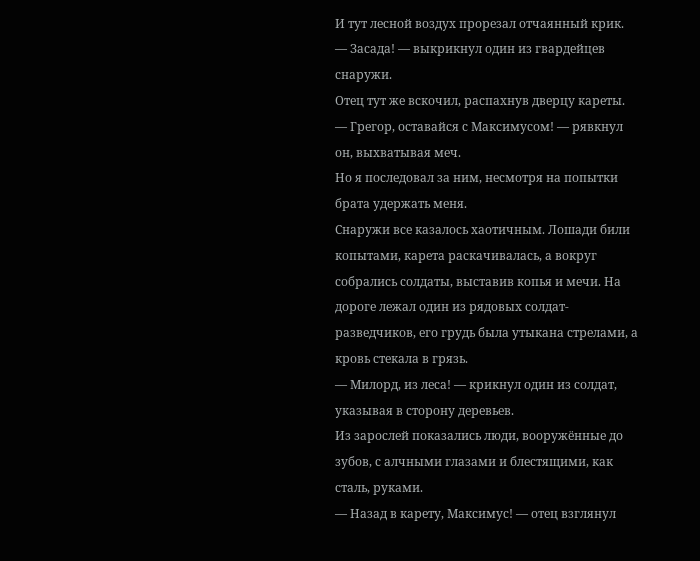И тут лесной воздух прорезал отчаянный крик.
— Засада! — выкрикнул один из гвардейцев снаружи.
Отец тут же вскочил, распахнув дверцу кареты.
— Грегор, оставайся с Максимусом! — рявкнул он, выхватывая меч.
Но я последовал за ним, несмотря на попытки брата удержать меня.
Снаружи все казалось хаотичным. Лошади били копытами, карета раскачивалась, а вокруг собрались солдаты, выставив копья и мечи. На дороге лежал один из рядовых солдат- разведчиков, его грудь была утыкана стрелами, а кровь стекала в грязь.
— Милорд, из леса! — крикнул один из солдат, указывая в сторону деревьев.
Из зарослей показались люди, вооружённые до зубов, с алчными глазами и блестящими, как сталь, руками.
— Назад в карету, Максимус! — отец взглянул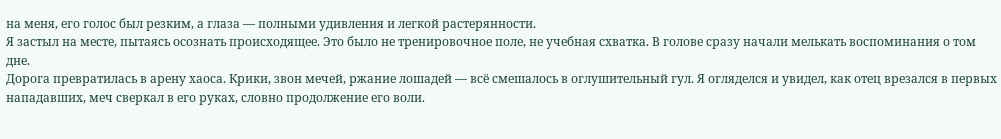на меня, его голос был резким, а глаза — полными удивления и легкой растерянности.
Я застыл на месте, пытаясь осознать происходящее. Это было не тренировочное поле, не учебная схватка. В голове сразу начали мелькать воспоминания о том дне.
Дорога превратилась в арену хаоса. Крики, звон мечей, ржание лошадей — всё смешалось в оглушительный гул. Я огляделся и увидел, как отец врезался в первых нападавших, меч сверкал в его руках, словно продолжение его воли.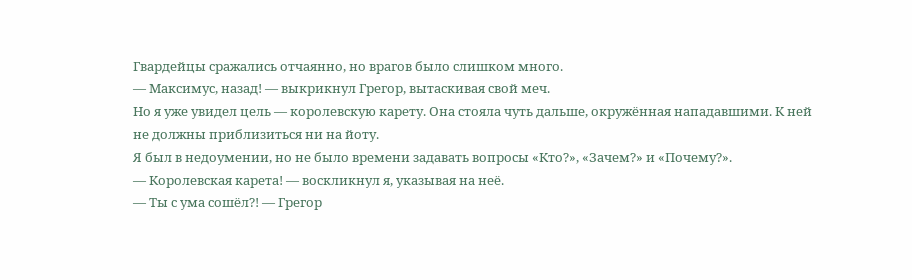Гвардейцы сражались отчаянно, но врагов было слишком много.
— Максимус, назад! — выкрикнул Грегор, вытаскивая свой меч.
Но я уже увидел цель — королевскую карету. Она стояла чуть дальше, окружённая нападавшими. К ней не должны приблизиться ни на йоту.
Я был в недоумении, но не было времени задавать вопросы «Кто?», «Зачем?» и «Почему?».
— Королевская карета! — воскликнул я, указывая на неё.
— Ты с ума сошёл?! — Грегор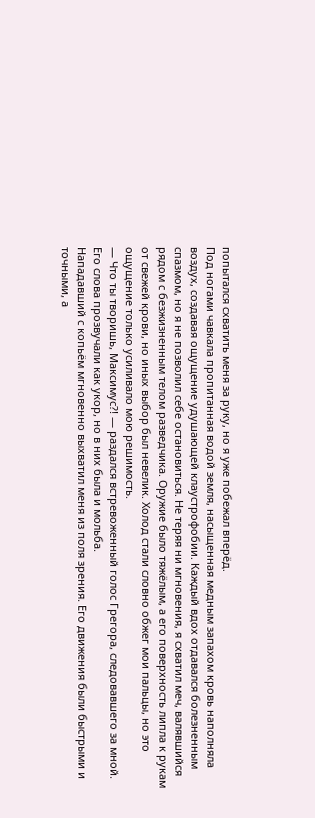попытался схватить меня за руку, но я уже побежал вперёд.
Под ногами чавкала пропитанная водой земля, насыщенная медным запахом кровь наполняла воздух, создавая ощущение удушающей клаустрофобии. Каждый вдох отдавался болезненным спазмом, но я не позволил себе остановиться. Не теряя ни мгновения, я схватил меч, валявшийся рядом с безжизненным телом разведчика. Оружие было тяжёлым, а его поверхность липла к рукам от свежей крови, но иных выбор был невелик. Холод стали словно обжег мои пальцы, но это ощущение только усиливало мою решимость.
— Что ты творишь, Максимус?! — раздался встревоженный голос Грегора, следовавшего за мной. Его слова прозвучали как укор, но в них была и мольба.
Нападавший с копьём мгновенно выхватил меня из поля зрения. Его движения были быстрыми и точными, а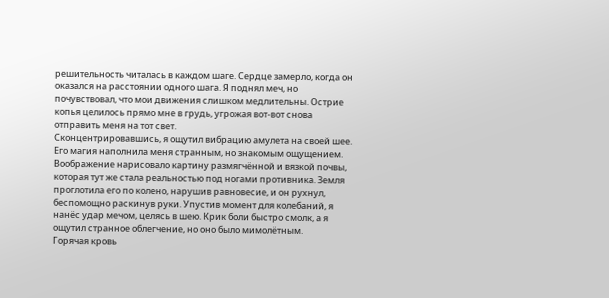решительность читалась в каждом шаге. Сердце замерло, когда он оказался на расстоянии одного шага. Я поднял меч, но почувствовал, что мои движения слишком медлительны. Острие копья целилось прямо мне в грудь, угрожая вот-вот снова отправить меня на тот свет.
Сконцентрировавшись, я ощутил вибрацию амулета на своей шее. Его магия наполнила меня странным, но знакомым ощущением. Воображение нарисовало картину размягчённой и вязкой почвы, которая тут же стала реальностью под ногами противника. Земля проглотила его по колено, нарушив равновесие, и он рухнул, беспомощно раскинув руки. Упустив момент для колебаний, я нанёс удар мечом, целясь в шею. Крик боли быстро смолк, а я ощутил странное облегчение, но оно было мимолётным.
Горячая кровь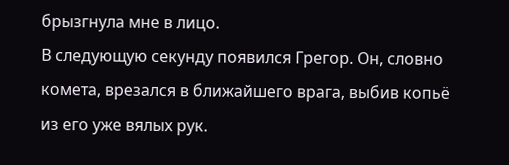брызгнула мне в лицо.
В следующую секунду появился Грегор. Он, словно комета, врезался в ближайшего врага, выбив копьё из его уже вялых рук.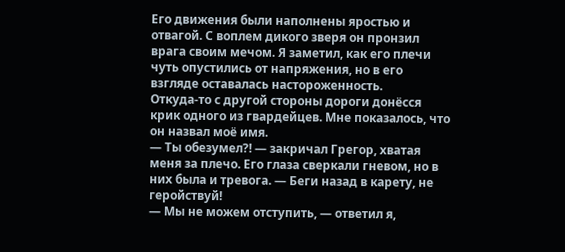Его движения были наполнены яростью и отвагой. С воплем дикого зверя он пронзил врага своим мечом. Я заметил, как его плечи чуть опустились от напряжения, но в его взгляде оставалась настороженность.
Откуда-то с другой стороны дороги донёсся крик одного из гвардейцев. Мне показалось, что он назвал моё имя.
— Ты обезумел?! — закричал Грегор, хватая меня за плечо. Его глаза сверкали гневом, но в них была и тревога. — Беги назад в карету, не геройствуй!
— Мы не можем отступить, — ответил я,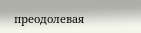преодолевая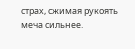страх, сжимая рукоять меча сильнее.